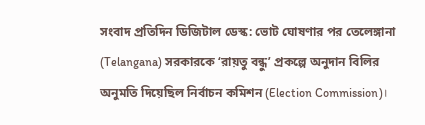সংবাদ প্রতিদিন ডিজিটাল ডেস্ক: ভোট ঘোষণার পর তেলেঙ্গানা (Telangana) সরকারকে ‘রায়তু বন্ধু’ প্রকল্পে অনুদান বিলির অনুমতি দিয়েছিল নির্বাচন কমিশন (Election Commission)।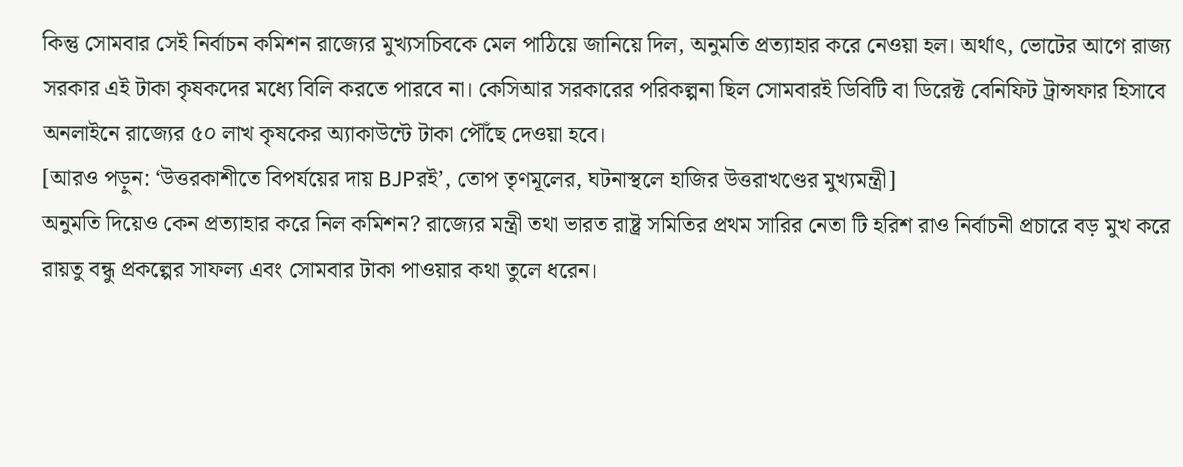কিন্তু সোমবার সেই নির্বাচন কমিশন রাজ্যের মুখ্যসচিবকে মেল পাঠিয়ে জানিয়ে দিল, অনুমতি প্রত্যাহার করে নেওয়া হল। অর্থাৎ, ভোটের আগে রাজ্য সরকার এই টাকা কৃষকদের মধ্যে বিলি করতে পারবে না। কেসিআর সরকারের পরিকল্পনা ছিল সোমবারই ডিবিটি বা ডিরেক্ট বেনিফিট ট্রান্সফার হিসাবে অনলাইনে রাজ্যের ৫০ লাখ কৃষকের অ্যাকাউন্টে টাকা পৌঁছে দেওয়া হবে।
[আরও পড়ুন: ‘উত্তরকাশীতে বিপর্যয়ের দায় BJPরই’, তোপ তৃণমূলের, ঘটনাস্থলে হাজির উত্তরাখণ্ডের মুখ্যমন্ত্রী]
অনুমতি দিয়েও কেন প্রত্যাহার করে নিল কমিশন? রাজ্যের মন্ত্রী তথা ভারত রাষ্ট্র সমিতির প্রথম সারির নেতা টি হরিশ রাও নির্বাচনী প্রচারে বড় মুখ করে রায়তু বন্ধু প্রকল্পের সাফল্য এবং সোমবার টাকা পাওয়ার কথা তুলে ধরেন।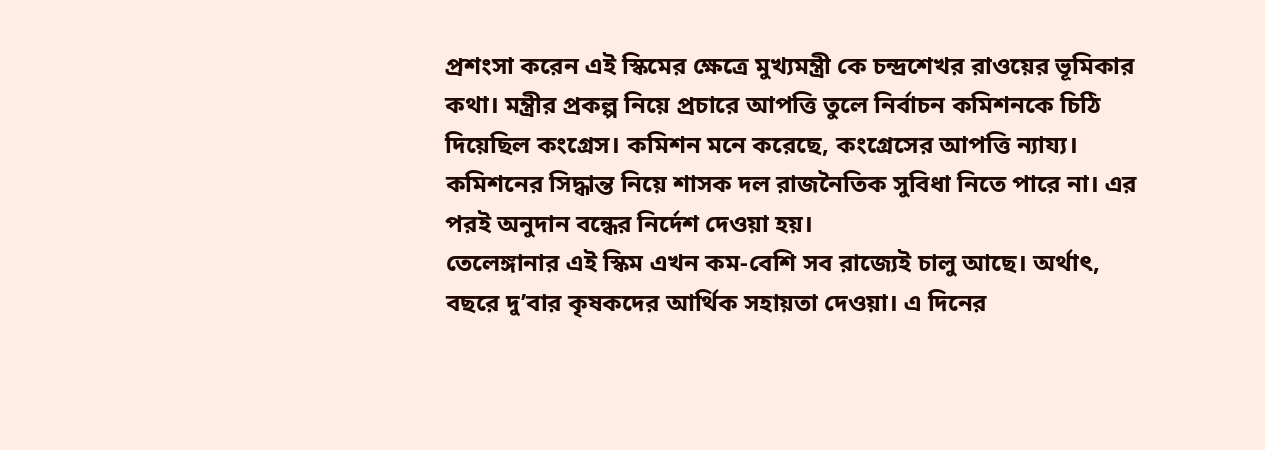প্রশংসা করেন এই স্কিমের ক্ষেত্রে মুখ্যমন্ত্রী কে চন্দ্রশেখর রাওয়ের ভূমিকার কথা। মন্ত্রীর প্রকল্প নিয়ে প্রচারে আপত্তি তুলে নির্বাচন কমিশনকে চিঠি দিয়েছিল কংগ্রেস। কমিশন মনে করেছে, কংগ্রেসের আপত্তি ন্যায্য। কমিশনের সিদ্ধান্ত নিয়ে শাসক দল রাজনৈতিক সুবিধা নিতে পারে না। এর পরই অনুদান বন্ধের নির্দেশ দেওয়া হয়।
তেলেঙ্গানার এই স্কিম এখন কম-বেশি সব রাজ্যেই চালু আছে। অর্থাৎ, বছরে দু’বার কৃষকদের আর্থিক সহায়তা দেওয়া। এ দিনের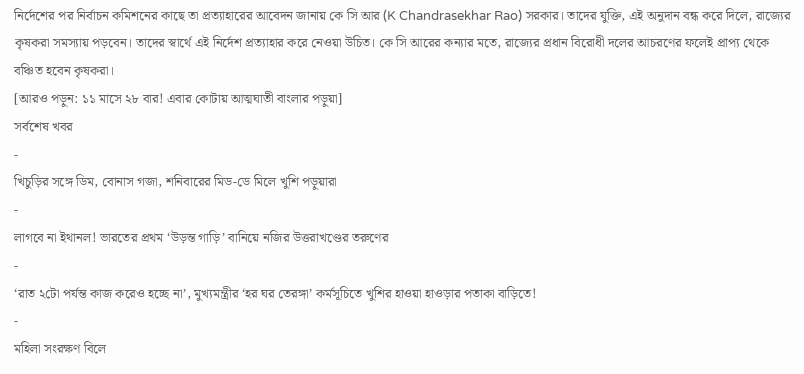নির্দেশের পর নির্বাচন কমিশনের কাছে তা প্রত্যাহারের আবেদন জানায় কে সি আর (K Chandrasekhar Rao) সরকার। তাদের যুক্তি, এই অনুদান বন্ধ করে দিলে, রাজ্যের কৃষকরা সমস্যায় পড়বেন। তাদের স্বার্থে এই নির্দেশ প্রত্যাহার করে নেওয়া উচিত। কে সি আরের কন্যার মতে, রাজ্যের প্রধান বিরোধী দলের আচরণের ফলেই প্রাপ্য থেকে বঞ্চিত হবেন কৃষকরা।
[আরও পড়ুন: ১১ মাসে ২৮ বার! এবার কোটায় আত্মঘাতী বাংলার পড়ুয়া]
সর্বশেষ খবর
-
খিচুড়ির সঙ্গে ডিম, বোনাস গজা, শনিবারের মিড-ডে মিলে খুশি পড়ুয়ারা
-
লাগবে না ইথানল! ভারতের প্রথম ‘উড়ন্ত গাড়ি’ বানিয়ে নজির উত্তরাখণ্ডের তরুণের
-
‘রাত ২টো পর্যন্ত কাজ করেও হচ্ছে না’, মুখ্যমন্ত্রীর ‘হর ঘর তেরঙ্গা’ কর্মসূচিতে খুশির হাওয়া হাওড়ার পতাকা বাড়িতে!
-
মহিলা সংরক্ষণ বিলে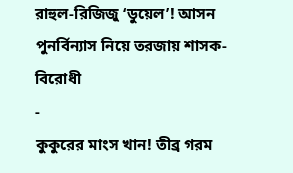রাহুল-রিজিজু ‘ডুয়েল’! আসন পুনর্বিন্যাস নিয়ে তরজায় শাসক-বিরোধী
-
কুকুরের মাংস খান! তীব্র গরম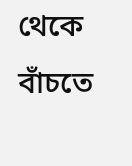থেকে বাঁচতে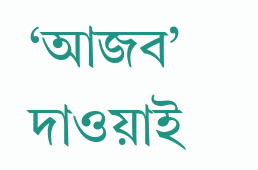‘আজব’ দাওয়াই